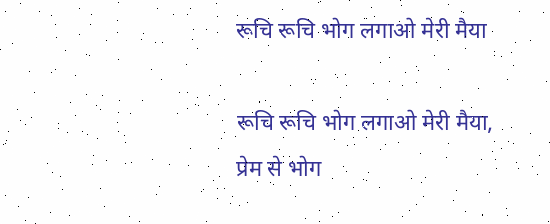रूचि रूचि भोग लगाओ मेरी मैया

रूचि रूचि भोग लगाओ मेरी मैया,
प्रेम से भोग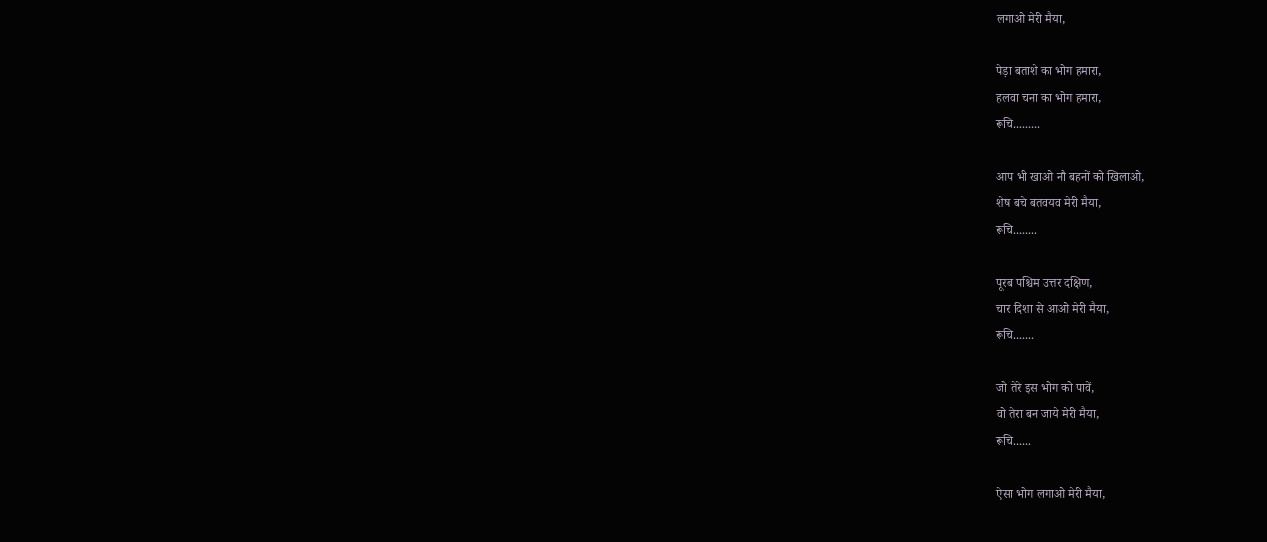लगाओ मेरी मैया,

पेड़ा बताशे का भोग हमारा,
हलवा चना का भोग हमारा,
रूचि.........

आप भी खाओ नौ बहनों को खिलाओ,
शेष बचे बतवयव मेरी मैया,
रूचि........

पूरब पश्चिम उत्तर दक्षिण,
चार दिशा से आओ मेरी मैया,
रूचि.......

जो तेरे इस भोग को पावें,
वो तेरा बन जाये मेरी मैया,
रूचि......

ऐसा भोग लगाओ मेरी मैया,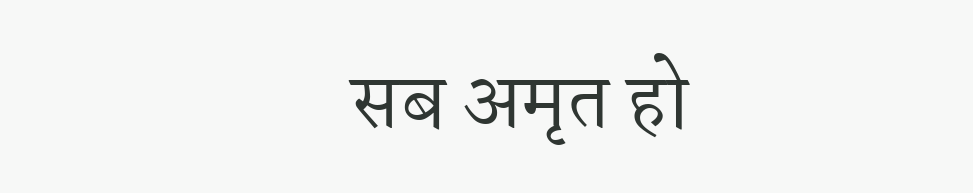सब अमृत हो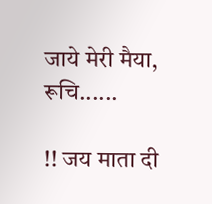जाये मेरी मैया,
रूचि......

!! जय माता दी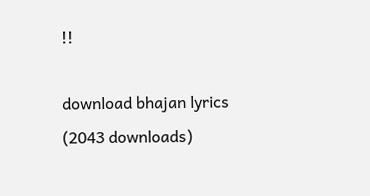!!

download bhajan lyrics (2043 downloads)